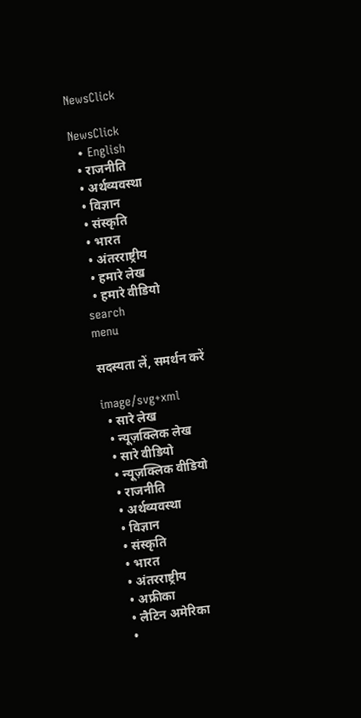NewsClick

NewsClick
  • English
  • राजनीति
  • अर्थव्यवस्था
  • विज्ञान
  • संस्कृति
  • भारत
  • अंतरराष्ट्रीय
  • हमारे लेख
  • हमारे वीडियो
search
menu

सदस्यता लें, समर्थन करें

image/svg+xml
  • सारे लेख
  • न्यूज़क्लिक लेख
  • सारे वीडियो
  • न्यूज़क्लिक वीडियो
  • राजनीति
  • अर्थव्यवस्था
  • विज्ञान
  • संस्कृति
  • भारत
  • अंतरराष्ट्रीय
  • अफ्रीका
  • लैटिन अमेरिका
  •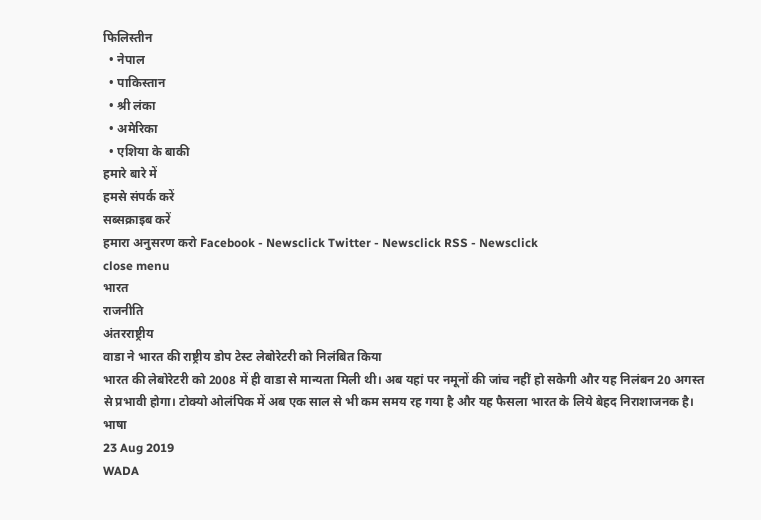फिलिस्तीन
  • नेपाल
  • पाकिस्तान
  • श्री लंका
  • अमेरिका
  • एशिया के बाकी
हमारे बारे में
हमसे संपर्क करें
सब्सक्राइब करें
हमारा अनुसरण करो Facebook - Newsclick Twitter - Newsclick RSS - Newsclick
close menu
भारत
राजनीति
अंतरराष्ट्रीय
वाडा ने भारत की राष्ट्रीय डोप टेस्ट लेबोरेटरी को निलंबित किया
भारत की लेबोरेटरी को 2008 में ही वाडा से मान्यता मिली थी। अब यहां पर नमूनों की जांच नहीं हो सकेगी और यह निलंबन 20 अगस्त से प्रभावी होगा। टोक्यो ओलंपिक में अब एक साल से भी कम समय रह गया है और यह फैसला भारत के लिये बेहद निराशाजनक है।
भाषा
23 Aug 2019
WADA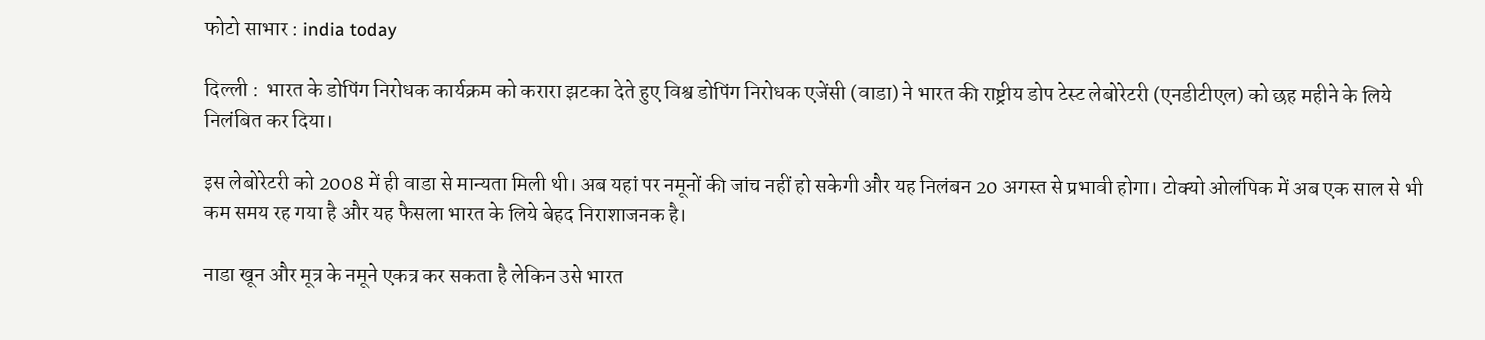फोटो साभार : india today

दिल्ली :  भारत के डोपिंग निरोधक कार्यक्रम को करारा झटका देते हुए विश्व डोपिंग निरोधक एजेंसी (वाडा) ने भारत की राष्ट्रीय डोप टेस्ट लेबोरेटरी (एनडीटीएल) को छह महीने के लिये निलंबित कर दिया।

इस लेबोरेटरी को 2008 में ही वाडा से मान्यता मिली थी। अब यहां पर नमूनों की जांच नहीं हो सकेगी और यह निलंबन 20 अगस्त से प्रभावी होगा। टोक्यो ओलंपिक में अब एक साल से भी कम समय रह गया है और यह फैसला भारत के लिये बेहद निराशाजनक है।

नाडा खून और मूत्र के नमूने एकत्र कर सकता है लेकिन उसे भारत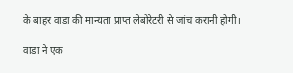के बाहर वाडा की मान्यता प्राप्त लेबोरेटरी से जांच करानी होगी।

वाडा ने एक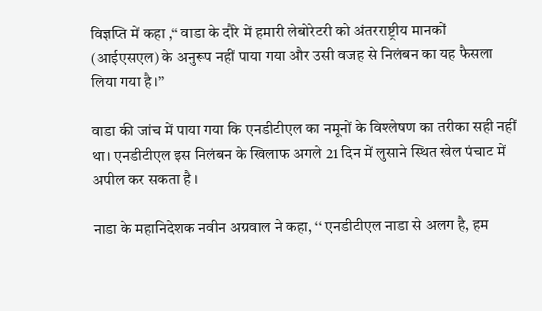विज्ञप्ति में कहा ,‘‘ वाडा के दौरे में हमारी लेबोरेटरी को अंतरराष्ट्रीय मानकों (आईएसएल) के अनुरूप नहीं पाया गया और उसी वजह से निलंबन का यह फैसला लिया गया है।’’

वाडा की जांच में पाया गया कि एनडीटीएल का नमूनों के विश्लेषण का तरीका सही नहीं था। एनडीटीएल इस निलंबन के खिलाफ अगले 21 दिन में लुसाने स्थित खेल पंचाट में अपील कर सकता है ।

नाडा के महानिदेशक नवीन अग्रवाल ने कहा, ‘‘ एनडीटीएल नाडा से अलग है, हम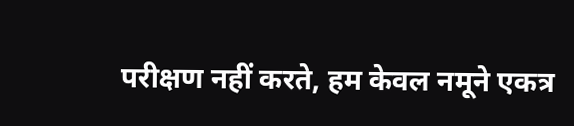परीक्षण नहीं करते, हम केवल नमूने एकत्र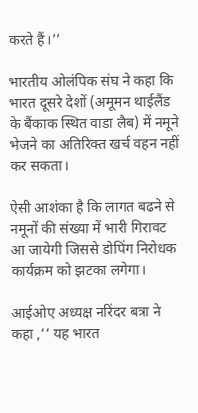करते हैं।’’

भारतीय ओलंपिक संघ ने कहा कि भारत दूसरे देशों (अमूमन थाईलैंड के बैंकाक स्थित वाडा लैब) में नमूने भेजने का अतिरिक्त खर्च वहन नहीं कर सकता।

ऐसी आशंका है कि लागत बढने से नमूनों की संख्या में भारी गिरावट आ जायेगी जिससे डोपिंग निरोधक कार्यक्रम को झटका लगेगा।

आईओए अध्यक्ष नरिंदर बत्रा ने कहा ,‘‘ यह भारत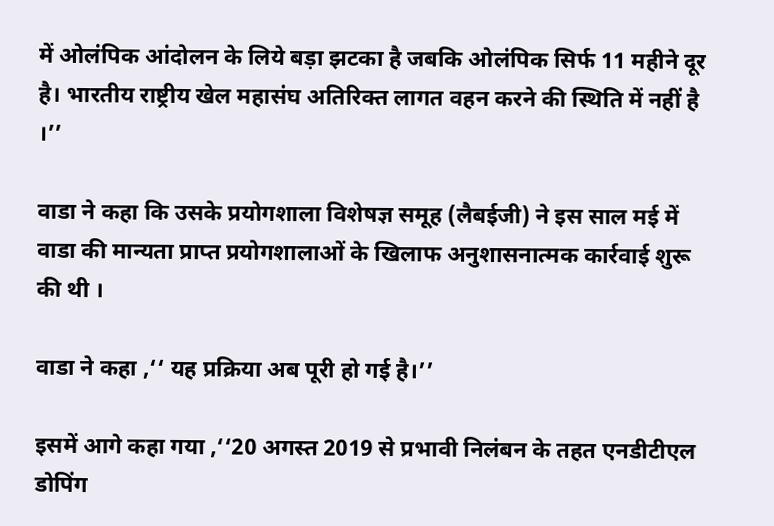में ओलंपिक आंदोलन के लिये बड़ा झटका है जबकि ओलंपिक सिर्फ 11 महीने दूर है। भारतीय राष्ट्रीय खेल महासंघ अतिरिक्त लागत वहन करने की स्थिति में नहीं है ।’’

वाडा ने कहा कि उसके प्रयोगशाला विशेषज्ञ समूह (लैबईजी) ने इस साल मई में वाडा की मान्यता प्राप्त प्रयोगशालाओं के खिलाफ अनुशासनात्मक कार्रवाई शुरू की थी ।

वाडा ने कहा ,‘‘ यह प्रक्रिया अब पूरी हो गई है।’’

इसमें आगे कहा गया ,‘‘20 अगस्त 2019 से प्रभावी निलंबन के तहत एनडीटीएल डोपिंग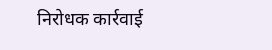निरोधक कार्रवाई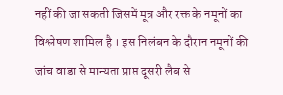नहीं की जा सकती जिसमें मूत्र और रक्त के नमूनों का विश्लेषण शामिल है । इस निलंबन के दौरान नमूनों की जांच वाडा से मान्यता प्राप्त दूसरी लैब से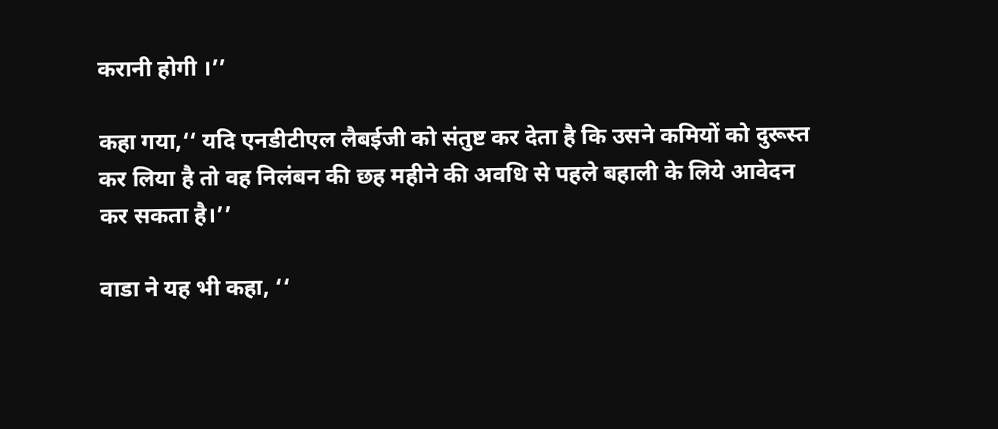करानी होगी ।’’

कहा गया,‘‘ यदि एनडीटीएल लैबईजी को संतुष्ट कर देता है कि उसने कमियों को दुरूस्त कर लिया है तो वह निलंबन की छह महीने की अवधि से पहले बहाली के लिये आवेदन कर सकता है।’’

वाडा ने यह भी कहा, ‘‘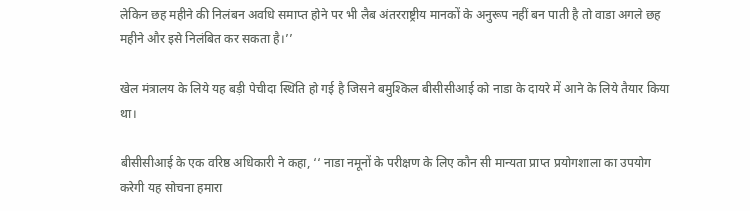लेकिन छह महीने की निलंबन अवधि समाप्त होने पर भी लैब अंतरराष्ट्रीय मानकों के अनुरूप नहीं बन पाती है तो वाडा अगले छह महीने और इसे निलंबित कर सकता है।’’

खेल मंत्रालय के लिये यह बड़ी पेचीदा स्थिति हो गई है जिसने बमुश्किल बीसीसीआई को नाडा के दायरे में आने के लिये तैयार किया था।

बीसीसीआई के एक वरिष्ठ अधिकारी ने कहा, ‘‘ नाडा नमूनों के परीक्षण के लिए कौन सी मान्यता प्राप्त प्रयोगशाला का उपयोग करेगी यह सोचना हमारा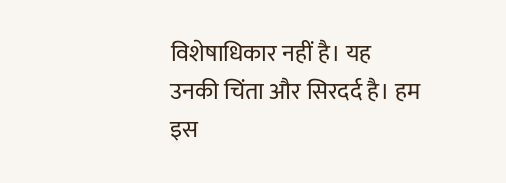विशेषाधिकार नहीं है। यह उनकी चिंता और सिरदर्द है। हम इस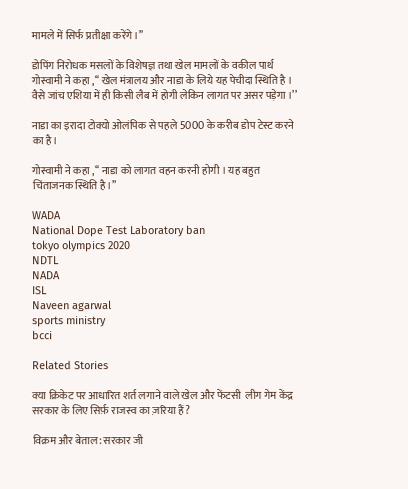मामले में सिर्फ प्रतीक्षा करेंगे।’’

डोपिंग निरोधक मसलों के विशेषज्ञ तथा खेल मामलों के वकील पार्थ गोस्वामी ने कहा ,‘‘ खेल मंत्रालय और नाडा के लिये यह पेचीदा स्थिति है । वैसे जांच एशिया में ही किसी लैब में होगी लेकिन लागत पर असर पड़ेगा ।’’

नाडा का इरादा टोक्यो ओलंपिक से पहले 5000 के करीब डोप टेस्ट करने का है।

गोस्वामी ने कहा ,‘‘ नाडा को लागत वहन करनी होगी । यह बहुत चिंताजनक स्थिति है।’’

WADA
National Dope Test Laboratory ban
tokyo olympics 2020
NDTL
NADA
ISL
Naveen agarwal
sports ministry
bcci

Related Stories

क्या क्रिकेट पर आधारित शर्त लगाने वाले खेल और फेंटसी  लीग गेम केंद्र सरकार के लिए सिर्फ़ राजस्व का ज़रिया हैं?

विक्रम और बेताल: सरकार जी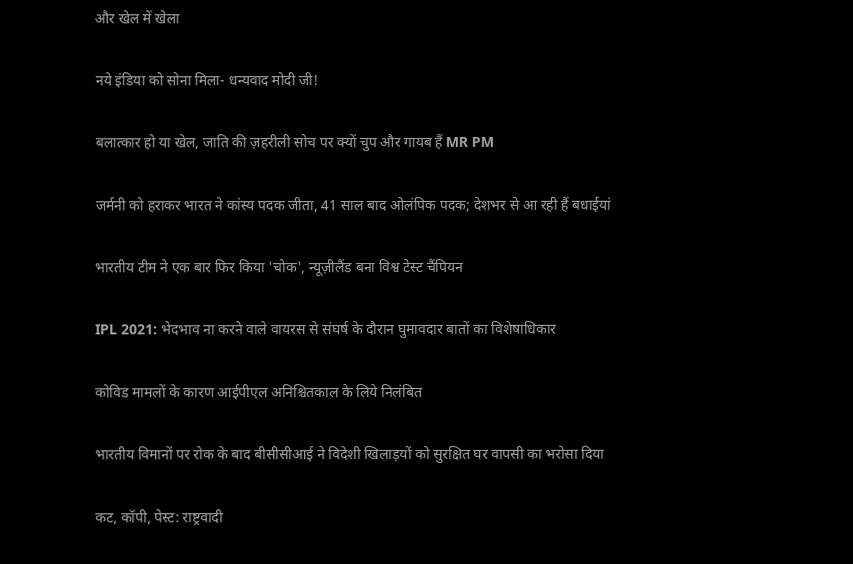और खेल में खेला

नये इंडिया को सोना मिला- धन्यवाद मोदी जी!

बलात्कार हो या खेल, जाति की ज़हरीली सोच पर क्यों चुप और गायब हैं MR PM

जर्मनी को हराकर भारत ने कांस्य पदक जीता, 41 साल बाद ओलंपिक पदक; देशभर से आ रही हैं बधाईयां

भारतीय टीम ने एक बार फिर किया 'चोक', न्यूज़ीलैंड बना विश्व टेस्ट चैंपियन

IPL 2021: भेदभाव ना करने वाले वायरस से संघर्ष के दौरान घुमावदार बातों का विशेषाधिकार

कोविड मामलों के कारण आईपीएल अनिश्चितकाल के लिये निलंबित

भारतीय विमानों पर रोक के बाद बीसीसीआई ने विदेशी खिलाड़यों को सुरक्षित घर वापसी का भरोसा दिया

कट, कॉपी, पेस्ट: राष्ट्रवादी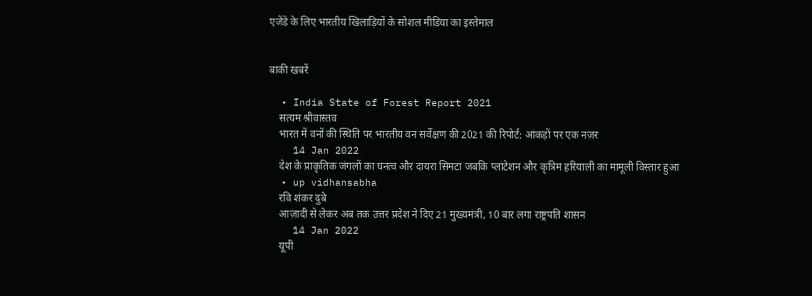एजेंडे के लिए भारतीय खिलाड़ियों के सोशल मीडिया का इस्तेमाल


बाकी खबरें

  • India State of Forest Report 2021
    सत्यम श्रीवास्तव
    भारत में वनों की स्थिति पर भारतीय वन सर्वेक्षण की 2021 की रिपोर्ट: आंकड़ों पर एक नज़र
    14 Jan 2022
    देश के प्राकृतिक जंगलों का घनत्व और दायरा सिमटा जबकि प्लांटेशन और कृत्रिम हरियाली का मामूली विस्तार हुआ
  • up vidhansabha
    रवि शंकर दुबे
    आज़ादी से लेकर अब तक उत्तर प्रदेश ने दिए 21 मुख्यमंत्री, 10 बार लगा राष्ट्रपति शासन
    14 Jan 2022
    यूपी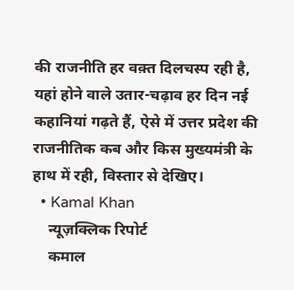की राजनीति हर वक़्त दिलचस्प रही है, यहां होने वाले उतार-चढ़ाव हर दिन नई कहानियां गढ़ते हैं, ऐसे में उत्तर प्रदेश की राजनीतिक कब और किस मुख्यमंत्री के हाथ में रही, विस्तार से देखिए।
  • Kamal Khan
    न्यूज़क्लिक रिपोर्ट
    कमाल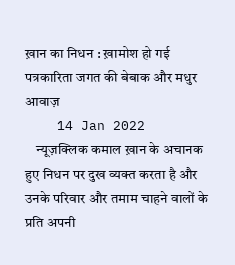ख़ान का निधन : ख़ामोश हो गई पत्रकारिता जगत की बेबाक और मधुर आवाज़
    14 Jan 2022
    न्यूज़क्लिक कमाल ख़ान के अचानक हुए निधन पर दुख व्यक्त करता है और उनके परिवार और तमाम चाहने वालों के प्रति अपनी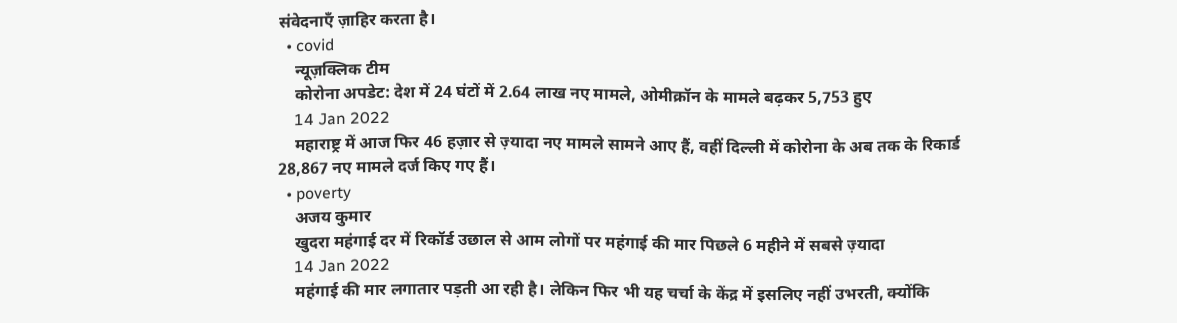संवेदनाएँ ज़ाहिर करता है।
  • covid
    न्यूज़क्लिक टीम
    कोरोना अपडेट: देश में 24 घंटों में 2.64 लाख नए मामले, ओमीक्रॉन के मामले बढ़कर 5,753 हुए
    14 Jan 2022
    महाराष्ट्र में आज फिर 46 हज़ार से ज़्यादा नए मामले सामने आए हैं, वहीं दिल्ली में कोरोना के अब तक के रिकार्ड 28,867 नए मामले दर्ज किए गए हैं।
  • poverty
    अजय कुमार
    खुदरा महंगाई दर में रिकॉर्ड उछाल से आम लोगों पर महंगाई की मार पिछले 6 महीने में सबसे ज़्यादा
    14 Jan 2022
    महंगाई की मार लगातार पड़ती आ रही है। लेकिन फिर भी यह चर्चा के केंद्र में इसलिए नहीं उभरती, क्योंकि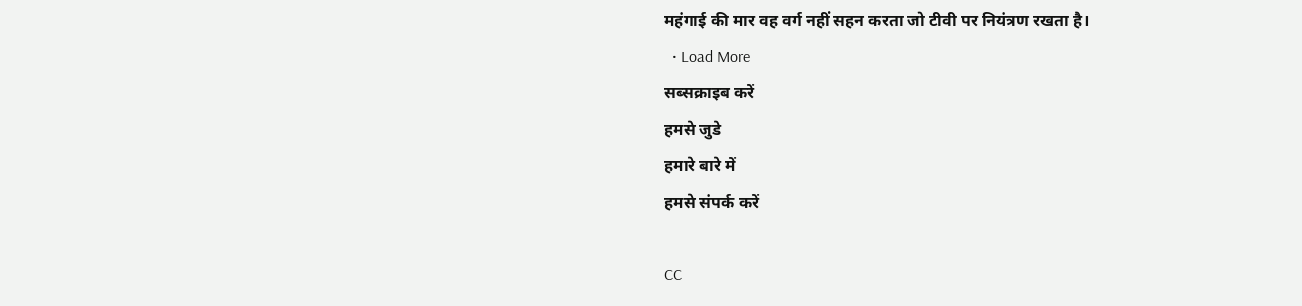महंगाई की मार वह वर्ग नहीं सहन करता जो टीवी पर नियंत्रण रखता है।
  • Load More
सब्सक्राइब करें
हमसे जुडे
हमारे बारे में
हमसे संपर्क करें

CC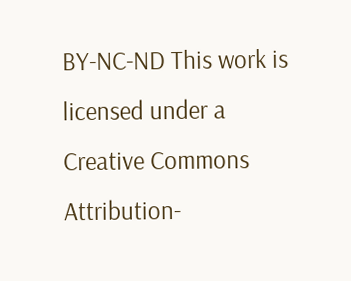BY-NC-ND This work is licensed under a Creative Commons Attribution-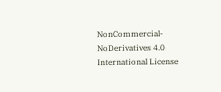NonCommercial-NoDerivatives 4.0 International License